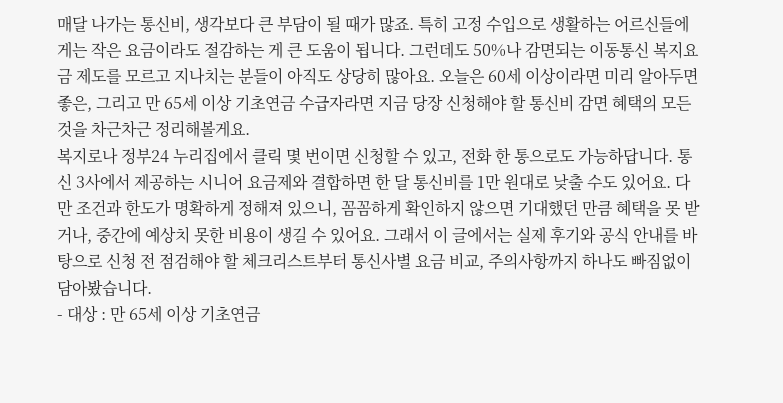매달 나가는 통신비, 생각보다 큰 부담이 될 때가 많죠. 특히 고정 수입으로 생활하는 어르신들에게는 작은 요금이라도 절감하는 게 큰 도움이 됩니다. 그런데도 50%나 감면되는 이동통신 복지요금 제도를 모르고 지나치는 분들이 아직도 상당히 많아요. 오늘은 60세 이상이라면 미리 알아두면 좋은, 그리고 만 65세 이상 기초연금 수급자라면 지금 당장 신청해야 할 통신비 감면 혜택의 모든 것을 차근차근 정리해볼게요.
복지로나 정부24 누리집에서 클릭 몇 번이면 신청할 수 있고, 전화 한 통으로도 가능하답니다. 통신 3사에서 제공하는 시니어 요금제와 결합하면 한 달 통신비를 1만 원대로 낮출 수도 있어요. 다만 조건과 한도가 명확하게 정해져 있으니, 꼼꼼하게 확인하지 않으면 기대했던 만큼 혜택을 못 받거나, 중간에 예상치 못한 비용이 생길 수 있어요. 그래서 이 글에서는 실제 후기와 공식 안내를 바탕으로 신청 전 점검해야 할 체크리스트부터 통신사별 요금 비교, 주의사항까지 하나도 빠짐없이 담아봤습니다.
- 대상 : 만 65세 이상 기초연금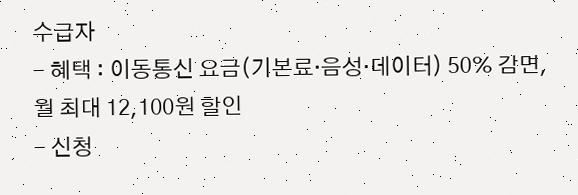수급자
- 혜택 : 이동통신 요금(기본료·음성·데이터) 50% 감면, 월 최대 12,100원 할인
- 신청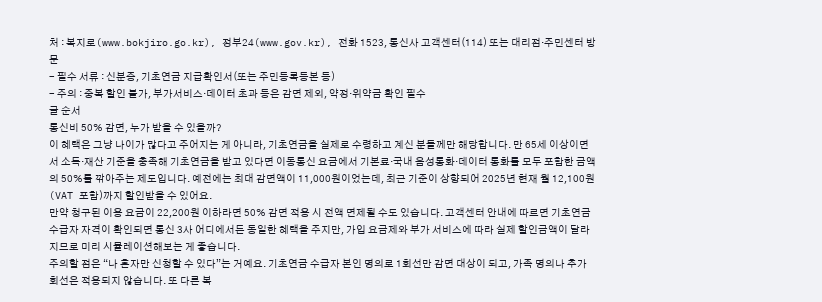처 : 복지로(www.bokjiro.go.kr), 정부24(www.gov.kr), 전화 1523, 통신사 고객센터(114) 또는 대리점·주민센터 방문
- 필수 서류 : 신분증, 기초연금 지급확인서(또는 주민등록등본 등)
- 주의 : 중복 할인 불가, 부가서비스·데이터 초과 등은 감면 제외, 약정·위약금 확인 필수
글 순서
통신비 50% 감면, 누가 받을 수 있을까?
이 혜택은 그냥 나이가 많다고 주어지는 게 아니라, 기초연금을 실제로 수령하고 계신 분들께만 해당합니다. 만 65세 이상이면서 소득·재산 기준을 충족해 기초연금을 받고 있다면 이동통신 요금에서 기본료·국내 음성통화·데이터 통화를 모두 포함한 금액의 50%를 깎아주는 제도입니다. 예전에는 최대 감면액이 11,000원이었는데, 최근 기준이 상향되어 2025년 현재 월 12,100원(VAT 포함)까지 할인받을 수 있어요.
만약 청구된 이용 요금이 22,200원 이하라면 50% 감면 적용 시 전액 면제될 수도 있습니다. 고객센터 안내에 따르면 기초연금 수급자 자격이 확인되면 통신 3사 어디에서든 동일한 혜택을 주지만, 가입 요금제와 부가 서비스에 따라 실제 할인금액이 달라지므로 미리 시뮬레이션해보는 게 좋습니다.
주의할 점은 “나 혼자만 신청할 수 있다”는 거예요. 기초연금 수급자 본인 명의로 1회선만 감면 대상이 되고, 가족 명의나 추가 회선은 적용되지 않습니다. 또 다른 복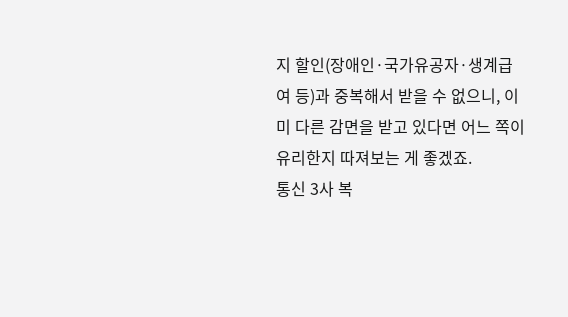지 할인(장애인·국가유공자·생계급여 등)과 중복해서 받을 수 없으니, 이미 다른 감면을 받고 있다면 어느 쪽이 유리한지 따져보는 게 좋겠죠.
통신 3사 복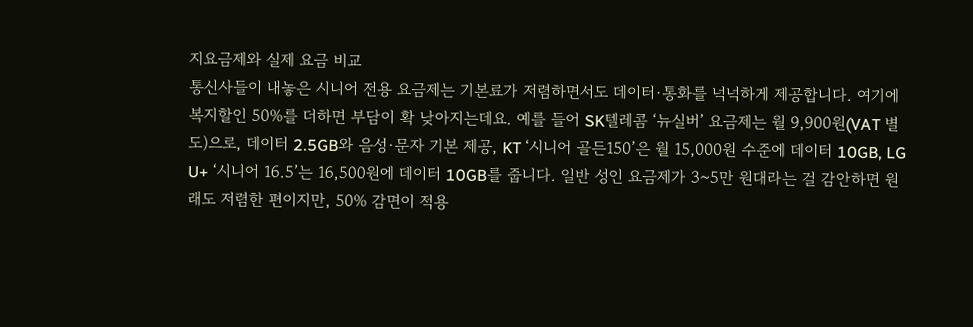지요금제와 실제 요금 비교
통신사들이 내놓은 시니어 전용 요금제는 기본료가 저렴하면서도 데이터·통화를 넉넉하게 제공합니다. 여기에 복지할인 50%를 더하면 부담이 확 낮아지는데요. 예를 들어 SK텔레콤 ‘뉴실버’ 요금제는 월 9,900원(VAT 별도)으로, 데이터 2.5GB와 음성·문자 기본 제공, KT ‘시니어 골든150’은 월 15,000원 수준에 데이터 10GB, LG U+ ‘시니어 16.5’는 16,500원에 데이터 10GB를 줍니다. 일반 성인 요금제가 3~5만 원대라는 걸 감안하면 원래도 저렴한 편이지만, 50% 감면이 적용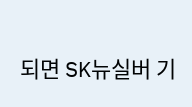되면 SK뉴실버 기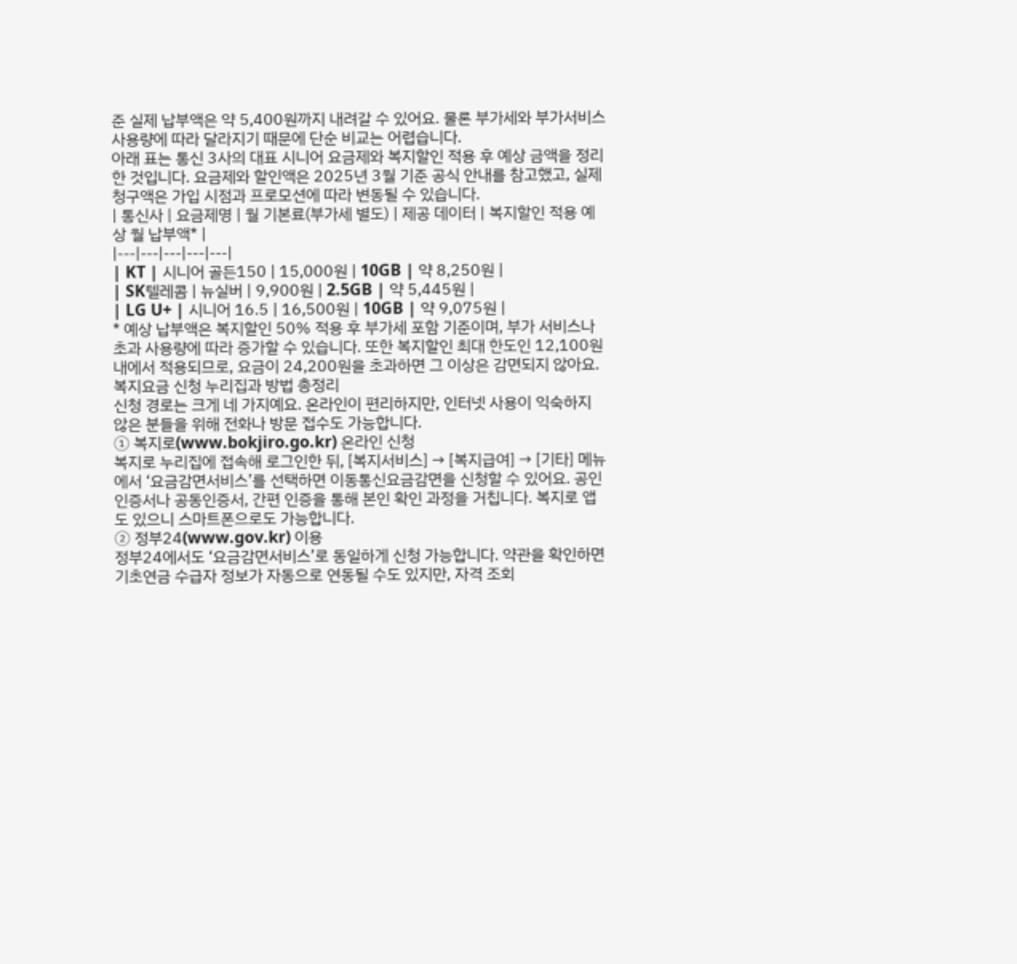준 실제 납부액은 약 5,400원까지 내려갈 수 있어요. 물론 부가세와 부가서비스 사용량에 따라 달라지기 때문에 단순 비교는 어렵습니다.
아래 표는 통신 3사의 대표 시니어 요금제와 복지할인 적용 후 예상 금액을 정리한 것입니다. 요금제와 할인액은 2025년 3월 기준 공식 안내를 참고했고, 실제 청구액은 가입 시점과 프로모션에 따라 변동될 수 있습니다.
| 통신사 | 요금제명 | 월 기본료(부가세 별도) | 제공 데이터 | 복지할인 적용 예상 월 납부액* |
|---|---|---|---|---|
| KT | 시니어 골든150 | 15,000원 | 10GB | 약 8,250원 |
| SK텔레콤 | 뉴실버 | 9,900원 | 2.5GB | 약 5,445원 |
| LG U+ | 시니어 16.5 | 16,500원 | 10GB | 약 9,075원 |
* 예상 납부액은 복지할인 50% 적용 후 부가세 포함 기준이며, 부가 서비스나 초과 사용량에 따라 증가할 수 있습니다. 또한 복지할인 최대 한도인 12,100원 내에서 적용되므로, 요금이 24,200원을 초과하면 그 이상은 감면되지 않아요.
복지요금 신청 누리집과 방법 총정리
신청 경로는 크게 네 가지예요. 온라인이 편리하지만, 인터넷 사용이 익숙하지 않은 분들을 위해 전화나 방문 접수도 가능합니다.
① 복지로(www.bokjiro.go.kr) 온라인 신청
복지로 누리집에 접속해 로그인한 뒤, [복지서비스] → [복지급여] → [기타] 메뉴에서 ‘요금감면서비스’를 선택하면 이동통신요금감면을 신청할 수 있어요. 공인인증서나 공동인증서, 간편 인증을 통해 본인 확인 과정을 거칩니다. 복지로 앱도 있으니 스마트폰으로도 가능합니다.
② 정부24(www.gov.kr) 이용
정부24에서도 ‘요금감면서비스’로 동일하게 신청 가능합니다. 약관을 확인하면 기초연금 수급자 정보가 자동으로 연동될 수도 있지만, 자격 조회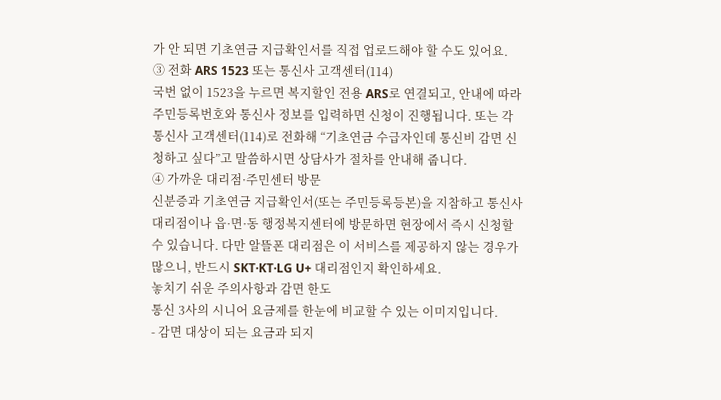가 안 되면 기초연금 지급확인서를 직접 업로드해야 할 수도 있어요.
③ 전화 ARS 1523 또는 통신사 고객센터(114)
국번 없이 1523을 누르면 복지할인 전용 ARS로 연결되고, 안내에 따라 주민등록번호와 통신사 정보를 입력하면 신청이 진행됩니다. 또는 각 통신사 고객센터(114)로 전화해 “기초연금 수급자인데 통신비 감면 신청하고 싶다”고 말씀하시면 상담사가 절차를 안내해 줍니다.
④ 가까운 대리점·주민센터 방문
신분증과 기초연금 지급확인서(또는 주민등록등본)을 지참하고 통신사 대리점이나 읍·면·동 행정복지센터에 방문하면 현장에서 즉시 신청할 수 있습니다. 다만 알뜰폰 대리점은 이 서비스를 제공하지 않는 경우가 많으니, 반드시 SKT·KT·LG U+ 대리점인지 확인하세요.
놓치기 쉬운 주의사항과 감면 한도
통신 3사의 시니어 요금제를 한눈에 비교할 수 있는 이미지입니다.
- 감면 대상이 되는 요금과 되지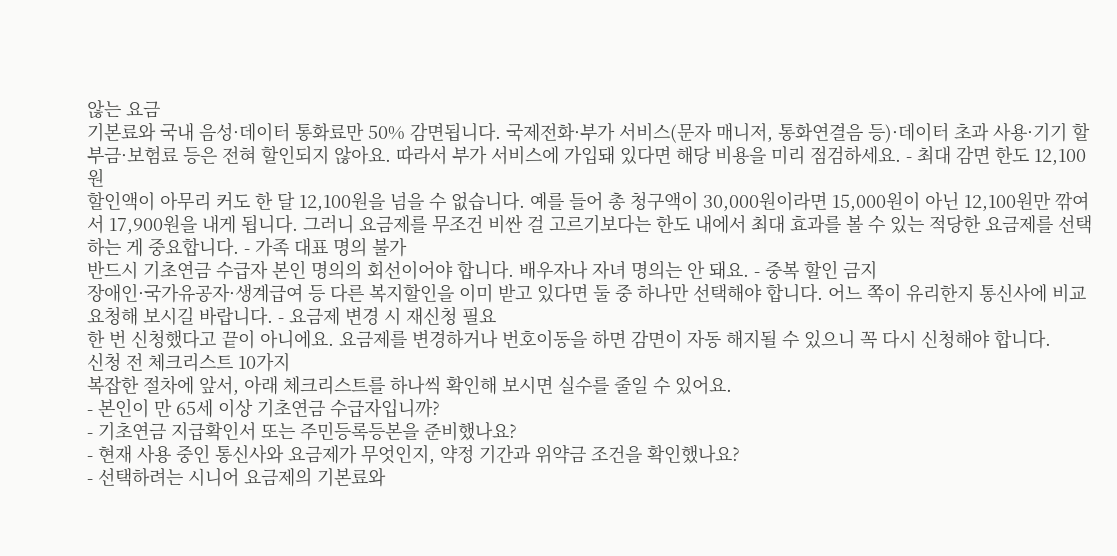않는 요금
기본료와 국내 음성·데이터 통화료만 50% 감면됩니다. 국제전화·부가 서비스(문자 매니저, 통화연결음 등)·데이터 초과 사용·기기 할부금·보험료 등은 전혀 할인되지 않아요. 따라서 부가 서비스에 가입돼 있다면 해당 비용을 미리 점검하세요. - 최대 감면 한도 12,100원
할인액이 아무리 커도 한 달 12,100원을 넘을 수 없습니다. 예를 들어 총 청구액이 30,000원이라면 15,000원이 아닌 12,100원만 깎여서 17,900원을 내게 됩니다. 그러니 요금제를 무조건 비싼 걸 고르기보다는 한도 내에서 최대 효과를 볼 수 있는 적당한 요금제를 선택하는 게 중요합니다. - 가족 대표 명의 불가
반드시 기초연금 수급자 본인 명의의 회선이어야 합니다. 배우자나 자녀 명의는 안 돼요. - 중복 할인 금지
장애인·국가유공자·생계급여 등 다른 복지할인을 이미 받고 있다면 둘 중 하나만 선택해야 합니다. 어느 쪽이 유리한지 통신사에 비교 요청해 보시길 바랍니다. - 요금제 변경 시 재신청 필요
한 번 신청했다고 끝이 아니에요. 요금제를 변경하거나 번호이동을 하면 감면이 자동 해지될 수 있으니 꼭 다시 신청해야 합니다.
신청 전 체크리스트 10가지
복잡한 절차에 앞서, 아래 체크리스트를 하나씩 확인해 보시면 실수를 줄일 수 있어요.
- 본인이 만 65세 이상 기초연금 수급자입니까?
- 기초연금 지급확인서 또는 주민등록등본을 준비했나요?
- 현재 사용 중인 통신사와 요금제가 무엇인지, 약정 기간과 위약금 조건을 확인했나요?
- 선택하려는 시니어 요금제의 기본료와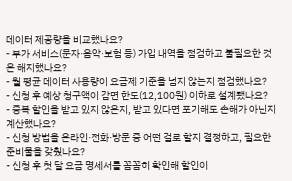데이터 제공량을 비교했나요?
- 부가 서비스(문자·음악·보험 등) 가입 내역을 점검하고 불필요한 것은 해지했나요?
- 월 평균 데이터 사용량이 요금제 기준을 넘지 않는지 점검했나요?
- 신청 후 예상 청구액이 감면 한도(12,100원) 이하로 설계됐나요?
- 중복 할인을 받고 있지 않은지, 받고 있다면 포기해도 손해가 아닌지 계산했나요?
- 신청 방법을 온라인·전화·방문 중 어떤 걸로 할지 결정하고, 필요한 준비물을 갖췄나요?
- 신청 후 첫 달 요금 명세서를 꼼꼼히 확인해 할인이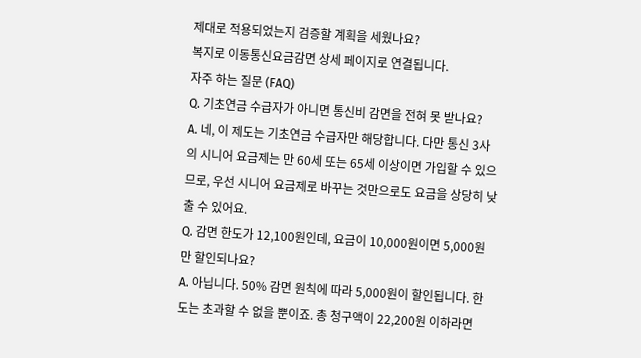제대로 적용되었는지 검증할 계획을 세웠나요?
복지로 이동통신요금감면 상세 페이지로 연결됩니다.
자주 하는 질문 (FAQ)
Q. 기초연금 수급자가 아니면 통신비 감면을 전혀 못 받나요?
A. 네, 이 제도는 기초연금 수급자만 해당합니다. 다만 통신 3사의 시니어 요금제는 만 60세 또는 65세 이상이면 가입할 수 있으므로, 우선 시니어 요금제로 바꾸는 것만으로도 요금을 상당히 낮출 수 있어요.
Q. 감면 한도가 12,100원인데, 요금이 10,000원이면 5,000원만 할인되나요?
A. 아닙니다. 50% 감면 원칙에 따라 5,000원이 할인됩니다. 한도는 초과할 수 없을 뿐이죠. 총 청구액이 22,200원 이하라면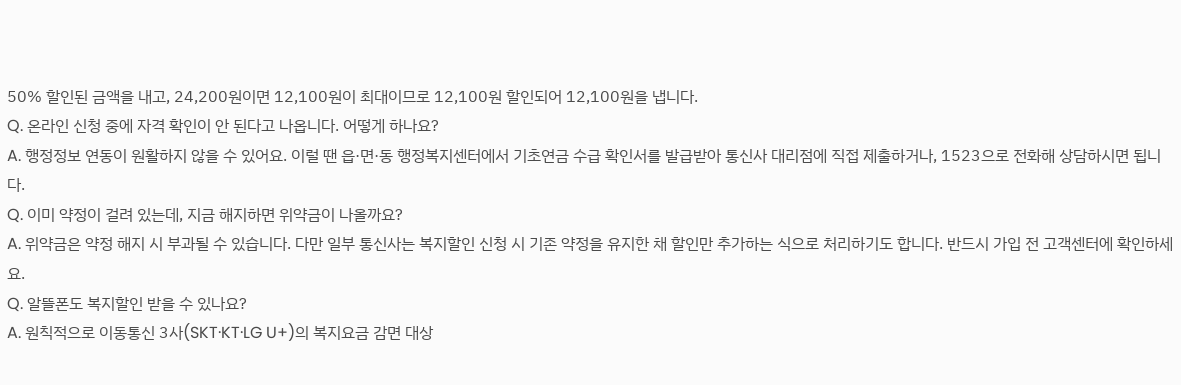50% 할인된 금액을 내고, 24,200원이면 12,100원이 최대이므로 12,100원 할인되어 12,100원을 냅니다.
Q. 온라인 신청 중에 자격 확인이 안 된다고 나옵니다. 어떻게 하나요?
A. 행정정보 연동이 원활하지 않을 수 있어요. 이럴 땐 읍·면·동 행정복지센터에서 기초연금 수급 확인서를 발급받아 통신사 대리점에 직접 제출하거나, 1523으로 전화해 상담하시면 됩니다.
Q. 이미 약정이 걸려 있는데, 지금 해지하면 위약금이 나올까요?
A. 위약금은 약정 해지 시 부과될 수 있습니다. 다만 일부 통신사는 복지할인 신청 시 기존 약정을 유지한 채 할인만 추가하는 식으로 처리하기도 합니다. 반드시 가입 전 고객센터에 확인하세요.
Q. 알뜰폰도 복지할인 받을 수 있나요?
A. 원칙적으로 이동통신 3사(SKT·KT·LG U+)의 복지요금 감면 대상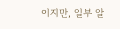이지만, 일부 알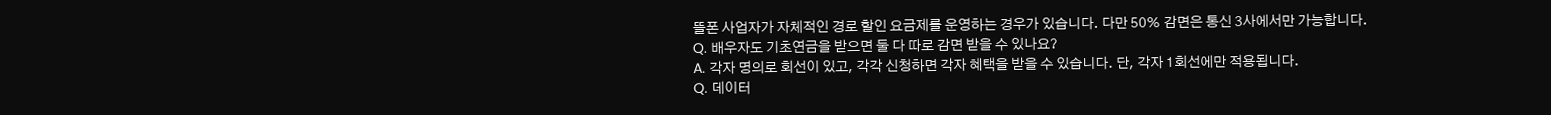뜰폰 사업자가 자체적인 경로 할인 요금제를 운영하는 경우가 있습니다. 다만 50% 감면은 통신 3사에서만 가능합니다.
Q. 배우자도 기초연금을 받으면 둘 다 따로 감면 받을 수 있나요?
A. 각자 명의로 회선이 있고, 각각 신청하면 각자 혜택을 받을 수 있습니다. 단, 각자 1회선에만 적용됩니다.
Q. 데이터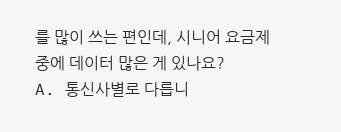를 많이 쓰는 편인데, 시니어 요금제 중에 데이터 많은 게 있나요?
A. 통신사별로 다릅니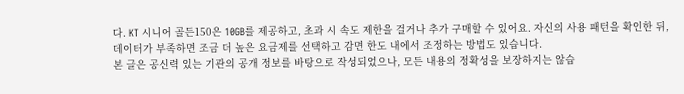다. KT 시니어 골든150은 10GB를 제공하고, 초과 시 속도 제한을 걸거나 추가 구매할 수 있어요. 자신의 사용 패턴을 확인한 뒤, 데이터가 부족하면 조금 더 높은 요금제를 선택하고 감면 한도 내에서 조정하는 방법도 있습니다.
본 글은 공신력 있는 기관의 공개 정보를 바탕으로 작성되었으나, 모든 내용의 정확성을 보장하지는 않습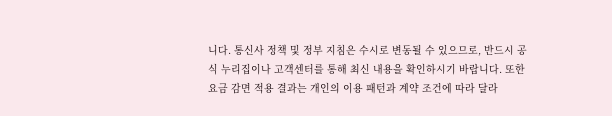니다. 통신사 정책 및 정부 지침은 수시로 변동될 수 있으므로, 반드시 공식 누리집이나 고객센터를 통해 최신 내용을 확인하시기 바랍니다. 또한 요금 감면 적용 결과는 개인의 이용 패턴과 계약 조건에 따라 달라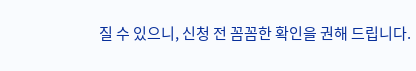질 수 있으니, 신청 전 꼼꼼한 확인을 권해 드립니다.